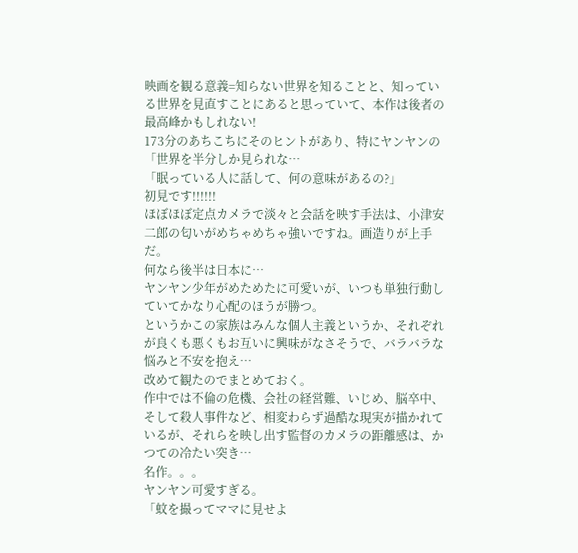映画を観る意義=知らない世界を知ることと、知っている世界を見直すことにあると思っていて、本作は後者の最高峰かもしれない!
173分のあちこちにそのヒントがあり、特にヤンヤンの「世界を半分しか見られな…
「眠っている人に話して、何の意味があるの?」
初見です!!!!!!
ほぼほぼ定点カメラで淡々と会話を映す手法は、小津安二郎の匂いがめちゃめちゃ強いですね。画造りが上手だ。
何なら後半は日本に…
ヤンヤン少年がめためたに可愛いが、いつも単独行動していてかなり心配のほうが勝つ。
というかこの家族はみんな個人主義というか、それぞれが良くも悪くもお互いに興味がなさそうで、バラバラな悩みと不安を抱え…
改めて観たのでまとめておく。
作中では不倫の危機、会社の経営難、いじめ、脳卒中、そして殺人事件など、相変わらず過酷な現実が描かれているが、それらを映し出す監督のカメラの距離感は、かつての冷たい突き…
名作。。。
ヤンヤン可愛すぎる。
「蚊を撮ってママに見せよ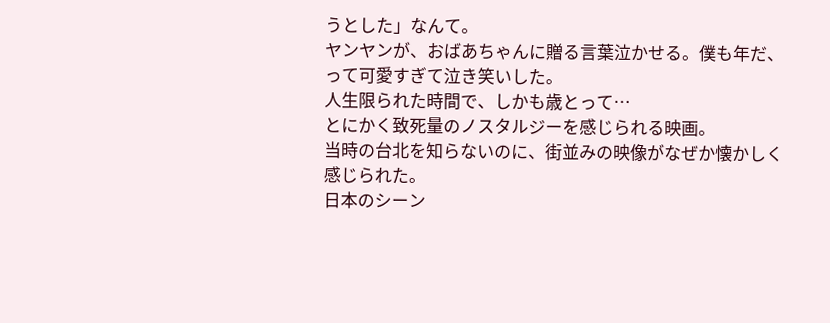うとした」なんて。
ヤンヤンが、おばあちゃんに贈る言葉泣かせる。僕も年だ、って可愛すぎて泣き笑いした。
人生限られた時間で、しかも歳とって…
とにかく致死量のノスタルジーを感じられる映画。
当時の台北を知らないのに、街並みの映像がなぜか懐かしく感じられた。
日本のシーン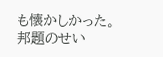も懐かしかった。
邦題のせい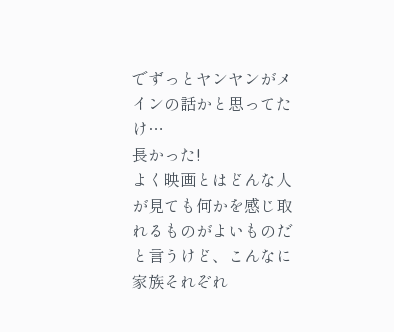でずっとヤンヤンがメインの話かと思ってたけ…
長かった!
よく映画とはどんな人が見ても何かを感じ取れるものがよいものだと言うけど、こんなに家族それぞれ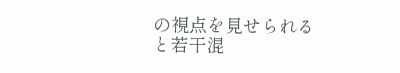の視点を見せられると若干混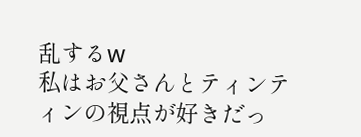乱するw
私はお父さんとティンティンの視点が好きだっ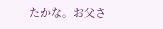たかな。お父さ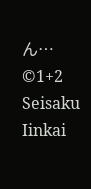ん…
©1+2 Seisaku Iinkai